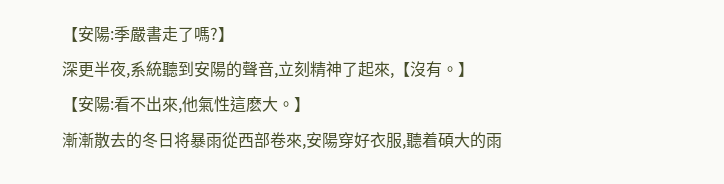【安陽:季嚴書走了嗎?】
深更半夜,系統聽到安陽的聲音,立刻精神了起來,【沒有。】
【安陽:看不出來,他氣性這麽大。】
漸漸散去的冬日将暴雨從西部卷來,安陽穿好衣服,聽着碩大的雨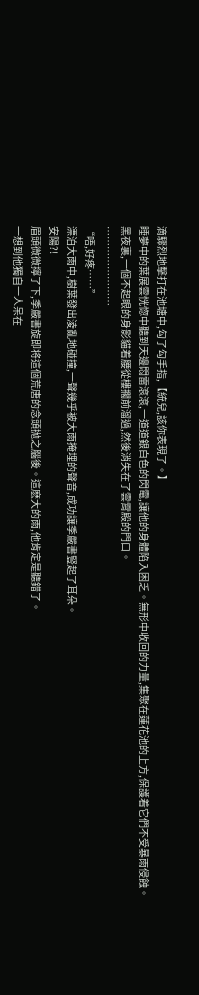滴驟烈地擊打在池塘中,勾了勾手指,【統兒,該你表現了。】
睡夢中的葉展雲恍惚中聽到天邊悶雷滾滾,一道道銀白色的閃電,讓他的身體陷入困乏。無形中收回的力量,集聚在蓮花池的上方,保護着它們不受暴雨侵蝕。
黑夜裏,一個不起眼的身影貓着腰從樓擱前溜過,然後消失在了雲霄殿的門口。
……………………
“唔,好疼……”
漂泊大雨中,樹葉發出淩亂地碰撞,一聲幾乎被大雨掩埋的聲音,成功讓季嚴書豎起了耳朵。
安陽?!
眉頭微微擰了下,季嚴書旋即将這個荒唐的念頭抛之腦後。這麽大的雨,他肯定是聽錯了。
一想到他獨自一人呆在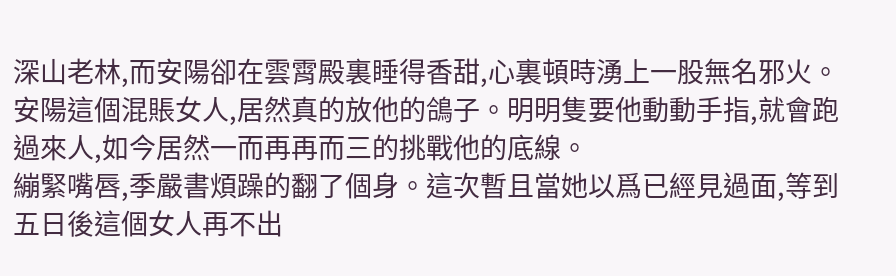深山老林,而安陽卻在雲霄殿裏睡得香甜,心裏頓時湧上一股無名邪火。
安陽這個混賬女人,居然真的放他的鴿子。明明隻要他動動手指,就會跑過來人,如今居然一而再再而三的挑戰他的底線。
繃緊嘴唇,季嚴書煩躁的翻了個身。這次暫且當她以爲已經見過面,等到五日後這個女人再不出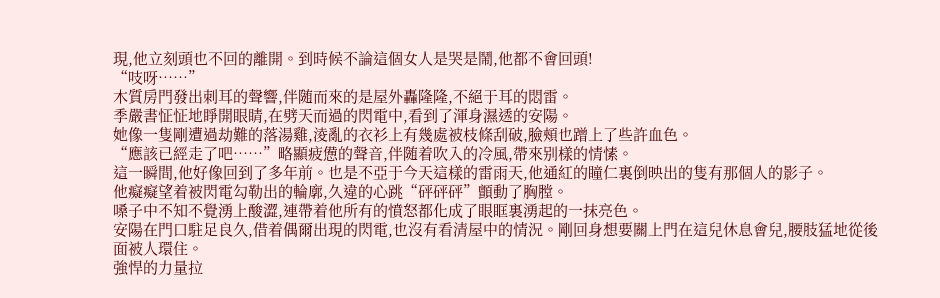現,他立刻頭也不回的離開。到時候不論這個女人是哭是鬧,他都不會回頭!
“吱呀……”
木質房門發出刺耳的聲響,伴随而來的是屋外轟隆隆,不絕于耳的悶雷。
季嚴書怔怔地睜開眼睛,在劈天而過的閃電中,看到了渾身濕透的安陽。
她像一隻剛遭過劫難的落湯雞,淩亂的衣衫上有幾處被枝條刮破,臉頰也蹭上了些許血色。
“應該已經走了吧……”略顯疲憊的聲音,伴随着吹入的冷風,帶來别樣的情愫。
這一瞬間,他好像回到了多年前。也是不亞于今天這樣的雷雨天,他通紅的瞳仁裏倒映出的隻有那個人的影子。
他癡癡望着被閃電勾勒出的輪廓,久違的心跳“砰砰砰”顫動了胸膛。
嗓子中不知不覺湧上酸澀,連帶着他所有的憤怒都化成了眼眶裏湧起的一抹亮色。
安陽在門口駐足良久,借着偶爾出現的閃電,也沒有看清屋中的情況。剛回身想要關上門在這兒休息會兒,腰肢猛地從後面被人環住。
強悍的力量拉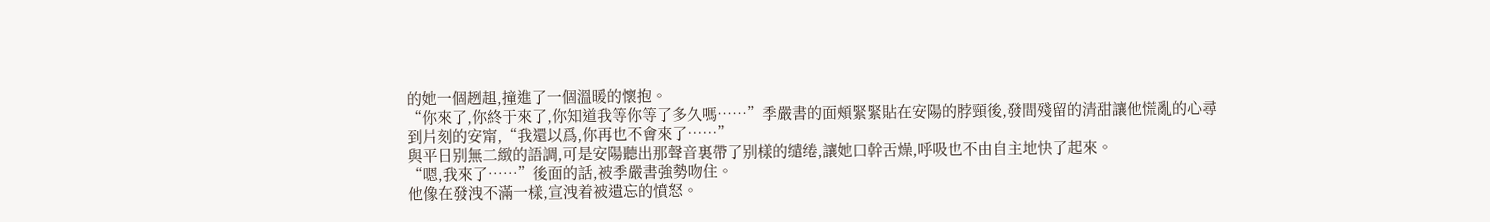的她一個趔趄,撞進了一個溫暖的懷抱。
“你來了,你終于來了,你知道我等你等了多久嗎……”季嚴書的面頰緊緊貼在安陽的脖頸後,發間殘留的清甜讓他慌亂的心尋到片刻的安甯,“我還以爲,你再也不會來了……”
與平日别無二緻的語調,可是安陽聽出那聲音裏帶了别樣的缱绻,讓她口幹舌燥,呼吸也不由自主地快了起來。
“嗯,我來了……”後面的話,被季嚴書強勢吻住。
他像在發洩不滿一樣,宣洩着被遺忘的憤怒。